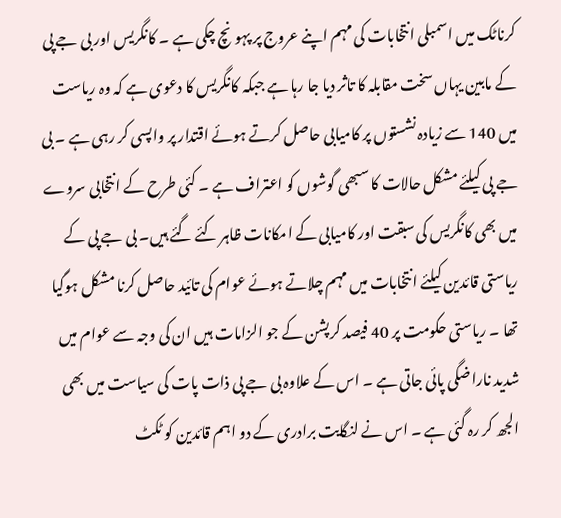کرناٹک میں اسمبلی انتخابات کی مہم اپنے عروج پر پہونچ چکی ہے ۔ کانگریس اور بی جے پی کے مابین یہاں سخت مقابلہ کا تاثر دیا جا رہا ہے جبکہ کانگریس کا دعوی ہے کہ وہ ریاست میں 140 سے زیادہ نشستوں پر کامیابی حاصل کرتے ہوئے اقتدار پر واپسی کر رہی ہے ۔ بی جے پی کیلئے مشکل حالات کا سبھی گوشوں کو اعتراف ہے ۔ کئی طرح کے انتخابی سروے میں بھی کانگریس کی سبقت اور کامیابی کے امکانات ظاہر کئے گئے ہیں۔ بی جے پی کے ریاستی قائدین کیلئے انتخابات میں مہم چلاتے ہوئے عوام کی تائید حاصل کرنا مشکل ہوگیا تھا ۔ ریاستی حکومت پر 40 فیصد کرپشن کے جو الزامات ہیں ان کی وجہ سے عوام میں شدید ناراضگی پائی جاتی ہے ۔ اس کے علاوہ بی جے پی ذات پات کی سیاست میں بھی الجھ کر رہ گئی ہے ۔ اس نے لنگایت برادری کے دو اہم قائدین کو ٹکٹ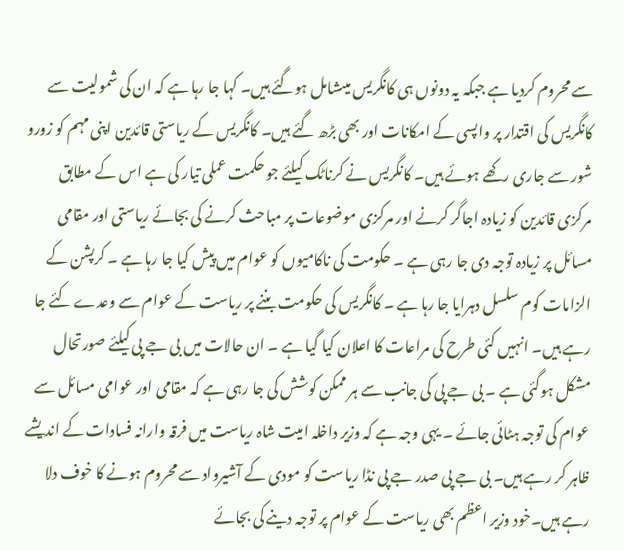سے محروم کردیا ہے جبکہ یہ دونوں ہی کانگریس میںشامل ہوگئے ہیں۔ کہا جا رہا ہے کہ ان کی شمولیت سے کانگریس کی اقتدار پر واپسی کے امکانات اور بھی بڑھ گئے ہیں۔ کانگریس کے ریاستی قائدین اپنی مہم کو زورو شور سے جاری رکھے ہوئے ہیں۔ کانگریس نے کرناٹک کیلئے جو حکمت عملی تیار کی ہے اس کے مطابق مرکزی قائدین کو زیادہ اجاگر کرنے اور مرکزی موضوعات پر مباحث کرنے کی بجائے ریاستی اور مقامی مسائل پر زیادہ توجہ دی جا رہی ہے ۔ حکومت کی ناکامیوں کو عوام میں پیش کیا جا رہا ہے ۔ کرپشن کے الزامات کوم سلسل دہرایا جا رہا ہے ۔ کانگریس کی حکومت بننے پر ریاست کے عوام سے وعدے کئے جا رہے ہیں۔ انہیں کئی طرح کی مراعات کا اعلان کیا گیا ہے ۔ ان حالات میں بی جے پی کیلئے صورتحال مشکل ہوگئی ہے ۔ بی جے پی کی جانب سے ہر ممکن کوشش کی جا رہی ہے کہ مقامی اور عوامی مسائل سے عوام کی توجہ ہٹائی جائے ۔ یہی وجہ ہے کہ وزیر داخلہ امیت شاہ ریاست میں فرقہ وارانہ فسادات کے اندیشے ظاہر کر رہے ہیں۔ بی جے پی صدر جے پی نڈا ریاست کو مودی کے آشیرواد سے محروم ہونے کا خوف دلا رہے ہیں۔خود وزیر اعظم بھی ریاست کے عوام پر توجہ دینے کی بجائے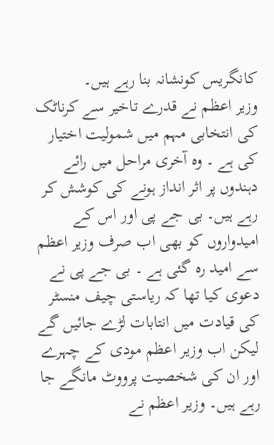کانگریس کونشانہ بنا رہے ہیں۔
وزیر اعظم نے قدرے تاخیر سے کرناٹک کی انتخابی مہم میں شمولیت اختیار کی ہے ۔ وہ آخری مراحل میں رائے دہندوں پر اثر انداز ہونے کی کوشش کر رہے ہیں۔ بی جے پی اور اس کے امیدواروں کو بھی اب صرف وزیر اعظم سے امید رہ گئی ہے ۔ بی جے پی نے دعوی کیا تھا کہ ریاستی چیف منسٹر کی قیادت میں انتابات لڑے جائیں گے لیکن اب وزیر اعظم مودی کے چہرے اور ان کی شخصیت پرووٹ مانگے جا رہے ہیں۔ وزیر اعظم نے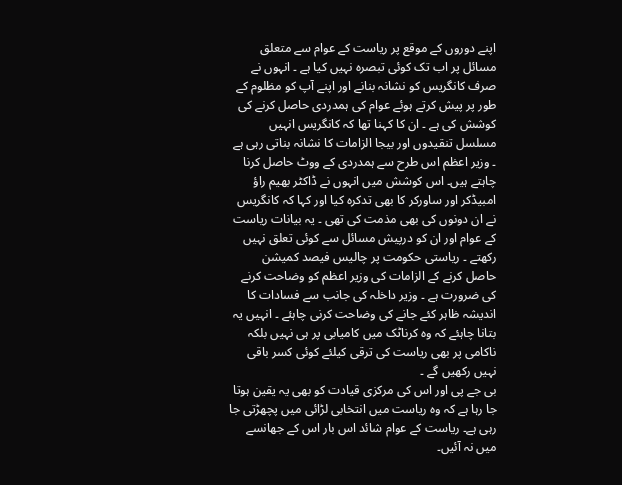اپنے دوروں کے موقع پر ریاست کے عوام سے متعلق مسائل پر اب تک کوئی تبصرہ نہیں کیا ہے ۔ انہوں نے صرف کانگریس کو نشانہ بنانے اور اپنے آپ کو مظلوم کے طور پر پیش کرتے ہوئے عوام کی ہمدردی حاصل کرنے کی کوشش کی ہے ۔ ان کا کہنا تھا کہ کانگریس انہیں مسلسل تنقیدوں اور بیجا الزامات کا نشانہ بناتی رہی ہے ۔ وزیر اعظم اس طرح سے ہمدردی کے ووٹ حاصل کرنا چاہتے ہیں۔ اس کوشش میں انہوں نے ڈاکٹر بھیم راؤ امبیڈکر اور ساورکر کا بھی تدکرہ کیا اور کہا کہ کانگریس نے ان دونوں کی بھی مذمت کی تھی ۔ یہ بیانات ریاست کے عوام اور ان کو درپیش مسائل سے کوئی تعلق نہیں رکھتے ۔ ریاستی حکومت پر چالیس فیصد کمیشن حاصل کرنے کے الزامات کی وزیر اعظم کو وضاحت کرنے کی ضرورت ہے ۔ وزیر داخلہ کی جانب سے فسادات کا اندیشہ ظاہر کئے جانے کی وضاحت کرنی چاہئے ۔ انہیں یہ بتانا چاہئے کہ وہ کرناٹک میں کامیابی پر ہی نہیں بلکہ ناکامی پر بھی ریاست کی ترقی کیلئے کوئی کسر باقی نہیں رکھیں گے ۔
بی جے پی اور اس کی مرکزی قیادت کو بھی یہ یقین ہوتا جا رہا ہے کہ وہ ریاست میں انتخابی لڑائی میں پچھڑتی جا رہی ہے۔ ریاست کے عوام شائد اس بار اس کے جھانسے میں نہ آئیں۔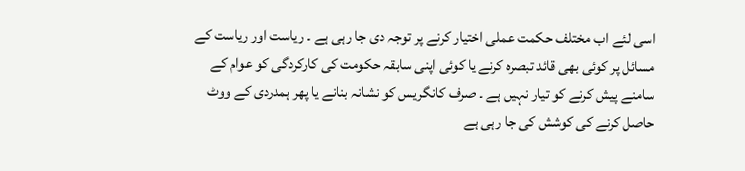اسی لئے اب مختلف حکمت عملی اختیار کرنے پر توجہ دی جا رہی ہے ۔ ریاست اور ریاست کے مسائل پر کوئی بھی قائد تبصرہ کرنے یا کوئی اپنی سابقہ حکومت کی کارکردگی کو عوام کے سامنے پیش کرنے کو تیار نہیں ہے ۔ صرف کانگریس کو نشانہ بنانے یا پھر ہمدردی کے ووٹ حاصل کرنے کی کوشش کی جا رہی ہے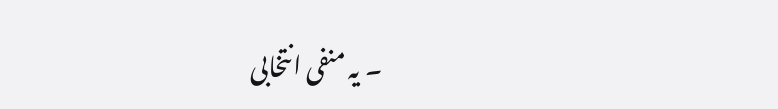۔ یہ منفی انتخابی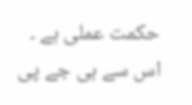حکمت عملی ہے ۔ اس سے بی جے پی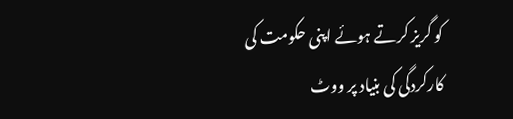کو گریز کرتے ہوئے اپنی حکومت کی کارکردگی کی بنیاد پر ووٹ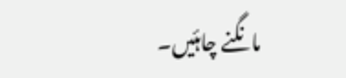مانگنے چاہئیں۔